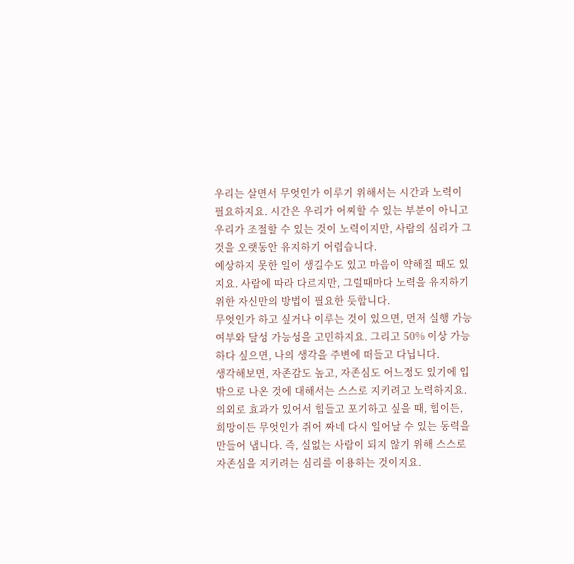우리는 살면서 무엇인가 이루기 위해서는 시간과 노력이 필요하지요. 시간은 우리가 어찌할 수 있는 부분이 아니고 우리가 조절할 수 있는 것이 노력이지만, 사람의 심리가 그것을 오랫동안 유지하기 어렵습니다.
예상하지 못한 일이 생길수도 있고 마음이 약해질 때도 있지요. 사람에 따라 다르지만, 그럴때마다 노력을 유지하기 위한 자신만의 방법이 필요한 듯합니다.
무엇인가 하고 싶거나 이루는 것이 있으면, 먼저 실행 가능 여부와 달성 가능성을 고민하지요. 그리고 50% 이상 가능하다 싶으면, 나의 생각을 주변에 떠들고 다닙니다.
생각해보면, 자존감도 높고, 자존심도 어느정도 있기에 입 밖으로 나온 것에 대해서는 스스로 지키려고 노력하지요. 의외로 효과가 있어서 힘들고 포기하고 싶을 때, 힘이든, 희망이든 무엇인가 쥐어 짜네 다시 일어날 수 있는 동력을 만들어 냅니다. 즉, 실없는 사람이 되지 않기 위해 스스로 자존심을 지키려는 심리를 이용하는 것이지요.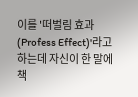이를 '떠벌림 효과(Profess Effect)'라고 하는데 자신이 한 말에 책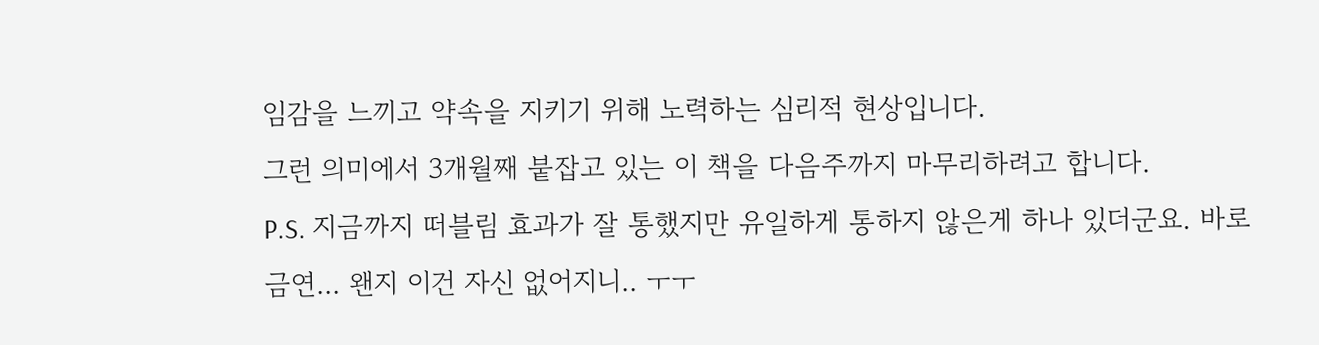임감을 느끼고 약속을 지키기 위해 노력하는 심리적 현상입니다.
그런 의미에서 3개월째 붙잡고 있는 이 책을 다음주까지 마무리하려고 합니다.
P.S. 지금까지 떠블림 효과가 잘 통했지만 유일하게 통하지 않은게 하나 있더군요. 바로 금연... 왠지 이건 자신 없어지니.. ㅜㅜ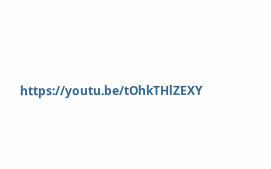https://youtu.be/tOhkTHlZEXY